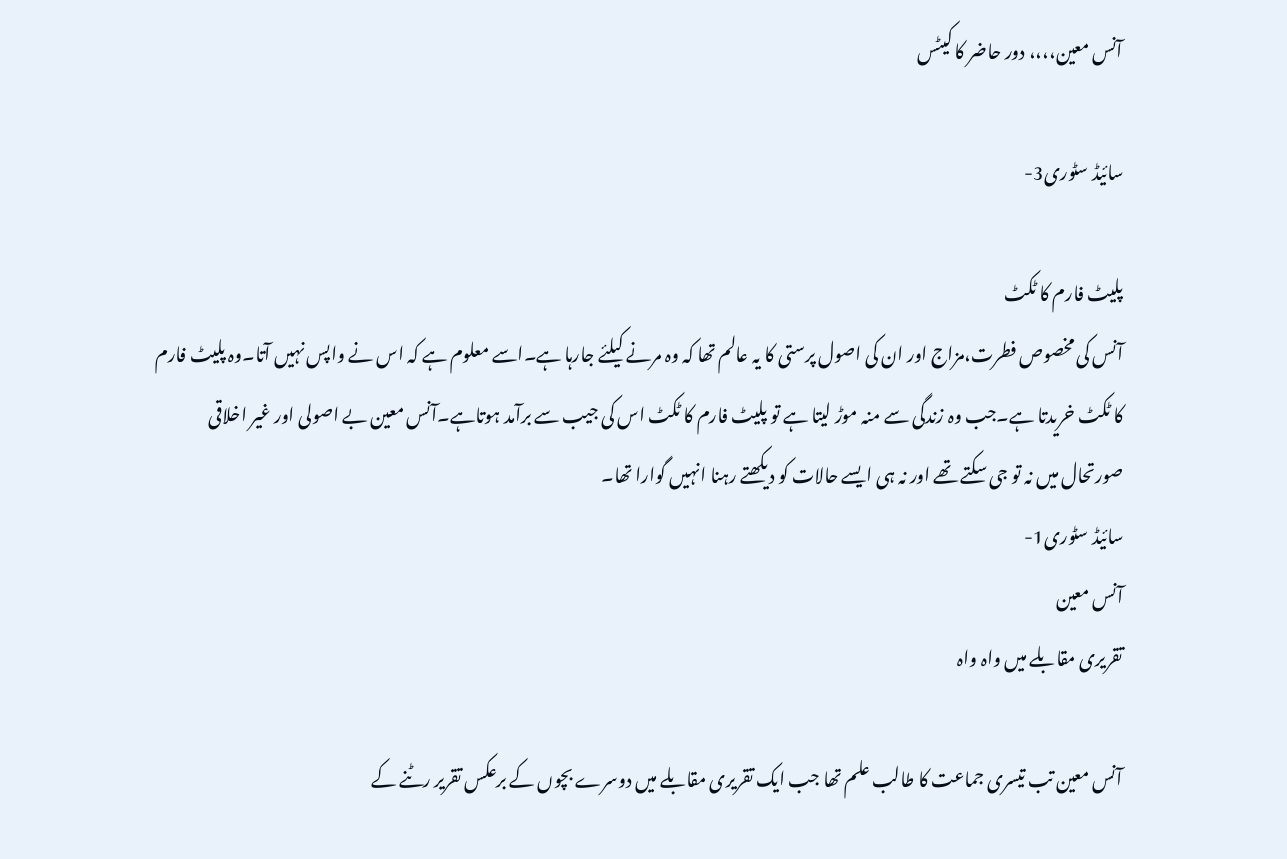آنس معین،،،، دور حاضر کا کیٹس

سائیڈ سٹوری3-

پلیٹ فارم کا ٹکٹ
آنس کی مخصوص فطرت،مزاج اور ان کی اصول پرستی کا یہ عالم تھا کہ وہ مرنے کیلئے جارہا ہے۔اسے معلوم ہے کہ اس نے واپس نہیں آتا۔وہ پلیٹ فارم کا ٹکٹ خریدتا ہے۔جب وہ زندگی سے منہ موڑ لیتا ہے تو پلیٹ فارم کا ٹکٹ اس کی جیب سے برآمد ہوتاہے۔آنس معین بے اصولی اور غیر اخلاقی صورتحال میں نہ تو جی سکتے تھے اور نہ ہی ایسے حالات کو دیکھتے رہنا انہیں گوارا تھا۔
سائیڈ سٹوری1-
آنس معین
تقریری مقابلے میں واہ واہ

آنس معین تب تیسری جماعت کا طالب علم تھا جب ایک تقریری مقابلے میں دوسرے بچوں کے برعکس تقریر رٹنے کے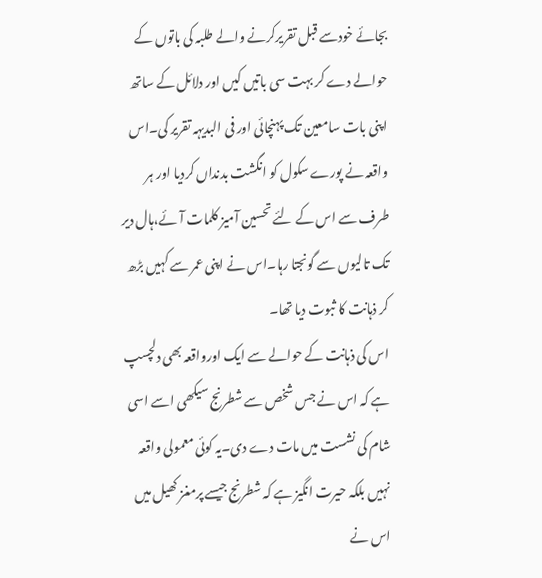بجائے خودسے قبل تقریرکرنے والے طلبہ کی باتوں کے حوالے دے کر بہت سی باتیں کیں اور دلائل کے ساتھ اپنی بات سامعین تک پہنچائی اور فی البدیہہ تقریر کی۔اس واقعہ نے پورے سکول کو انگشت بدنداں کردیا اور ہر طرف سے اس کے لئے تحسین آمیز کلمات آئے،ہال دیر تک تالیوں سے گونجتا رہا۔اس نے اپنی عمر سے کہیں بڑھ کر ذہانت کا ثبوت دیا تھا۔
اس کی ذہانت کے حوالے سے ایک اورواقعہ بھی دلچسپ ہے کہ اس نے جس شخص سے شطرنج سیکھی اسے اسی شام کی نشست میں مات دے دی۔یہ کوئی معمولی واقعہ نہیں بلکہ حیرت انگیز ہے کہ شطرنج جیسے پرمغز کھیل میں اس نے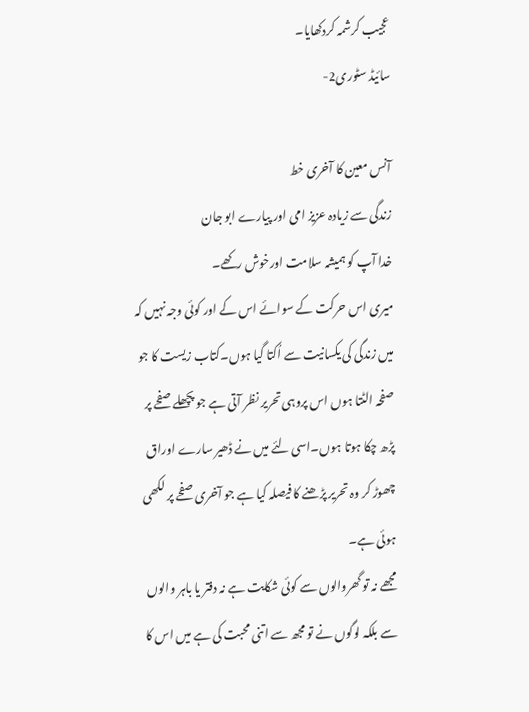عجیب کرشمہ کردکھایا۔
سائیڈ سٹوری2-

آنس معین کا آخری خط
زندگی سے زیادہ عزیز امی اور پیارے ابو جان
خدا آپ کو ہمیشہ سلامت اورخوش رکھے۔
میری اس حرکت کے سوائے اس کے اور کوئی وجہ نہیں کہ میں زندگی کی یکسانیت سے اُکتا گیا ہوں۔کتاب زیست کا جو صفحہ الٹتا ہوں اس پروہی تحریر نظر آتی ہے جو پچھلے صفحے پر پڑھ چکا ہوتا ہوں۔اسی لئے میں نے ڈھیر سارے اوراق چھوڑ کر وہ تحریر پڑھنے کا فیصلہ کیا ہے جو آخری صفحے پر لکھی ہوئی ہے۔
مجھے نہ تو گھروالوں سے کوئی شکایت ہے نہ دفتر یا باہر والوں سے بلکہ لوگوں نے تو مجھ سے اتنی محبت کی ہے میں اس کا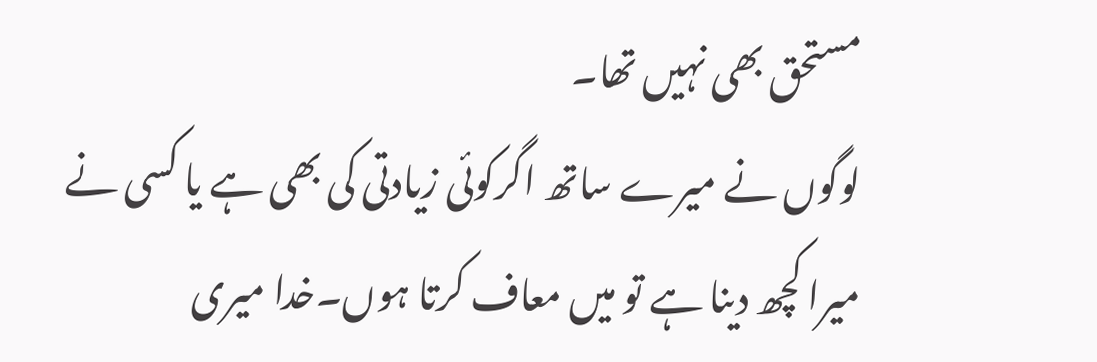مستحق بھی نہیں تھا۔
لوگوں نے میرے ساتھ اگرکوئی زیادتی کی بھی ہے یا کسی نے میرا کچھ دینا ہے تو میں معاف کرتا ہوں۔خدا میری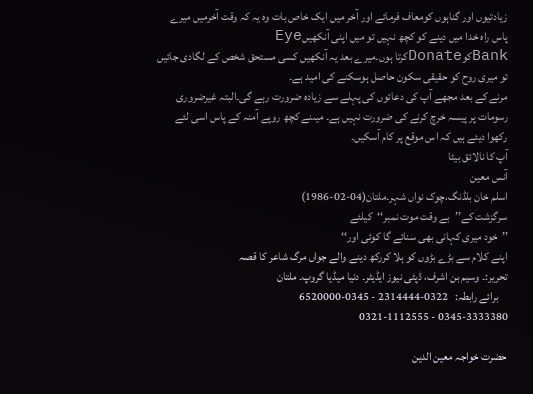زیادتیوں اور گناہوں کومعاف فرمائے اور آخر میں ایک خاص بات وہ یہ کہ وقت آخرمیں میرے پاس راہ خدا میں دینے کو کچھ نہیں تو میں اپنی آنکھیںEye BankکوDonateکرتا ہوں۔میرے بعد یہ آنکھیں کسی مستحق شخص کے لگادی جائیں تو میری روح کو حقیقی سکون حاصل ہوسکنے کی امید ہے۔
مرنے کے بعد مجھے آپ کی دعائوں کی پہلے سے زیادہ ضرورت رہے گی۔البتہ غیرضروری رسومات پر پیسہ خرچ کرنے کی ضرورت نہیں ہے۔ میںنے کچھ روپے آمنہ کے پاس اسی لئے رکھوا دیئے ہیں کہ اس موقع پر کام آسکیں۔
آپ کا نالائق بیٹا
آنس معین
اسلم خان بلڈنگ،چوک نواں شہر۔ملتان(04-02-1986)
سرگزشت کے’’بے وقت موت نمبر‘‘کیلئے
’’خود میری کہانی بھی سنائے گا کوئی اور‘‘
اپنے کلام سے بڑے بڑوں کو ہلا کررکھ دینے والے جواں مرگ شاعر کا قصہ
تحریر:۔ وسیم بن اشرف، ڈپٹی نیوز ایڈیٹر۔ دنیا میڈیا گروپ۔ ملتان
    برائے رابطہ:   0322-2314444 - 0345-6520000
0345-3333380 - 0321-1112555

حضرت خواجہ معین الدین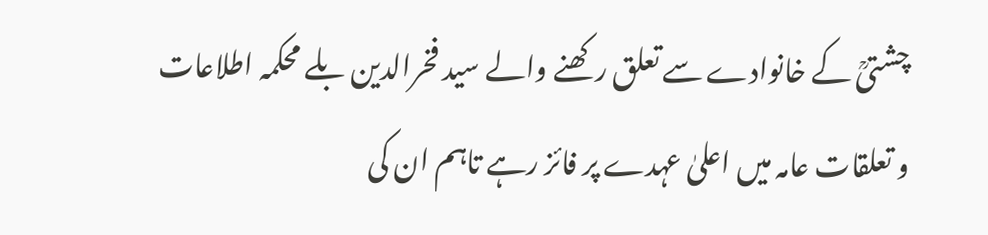چشتیؒ کے خانوادے سے تعلق رکھنے والے سید فخرالدین بلے محکمہ اطلاعات و تعلقات عامہ میں اعلیٰ عہدے پر فائز رہے تاہم ان کی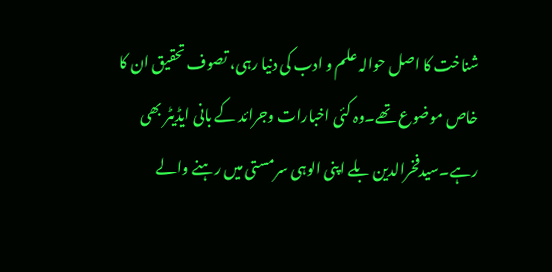شناخت کا اصل حوالہ علم و ادب کی دنیا رہی، تصوف تحقیق ان کا خاص موضوع تھے۔وہ کئی اخبارات وجرائد کے بانی ایڈیٹر بھی رہے۔سیدفخرالدین بلے اپنی الوہی سرمستی میں رہنے والے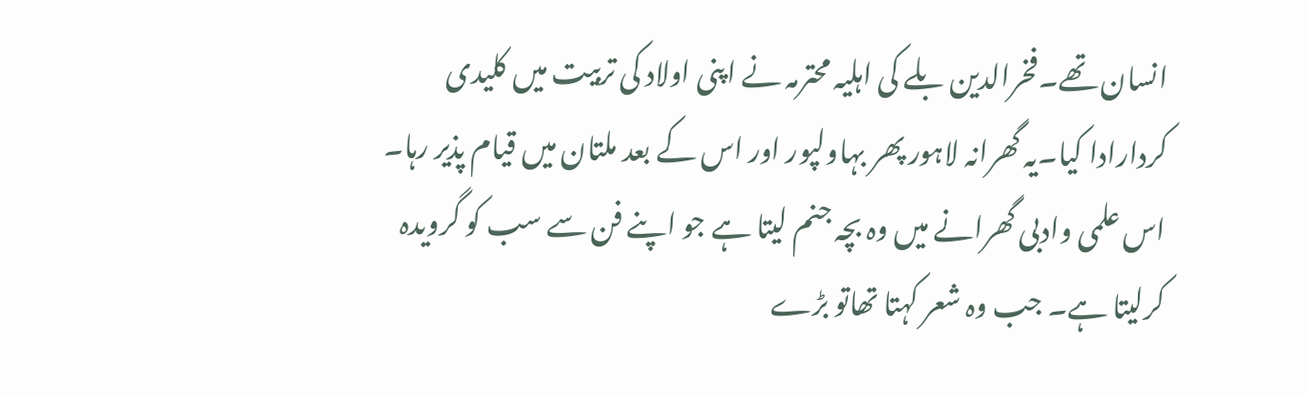انسان تھے۔فخرالدین بلے کی اہلیہ محترمہ نے اپنی اولاد کی تربیت میں کلیدی کردارادا کیا۔یہ گھرانہ لاہور پھر بہاولپور اور اس کے بعد ملتان میں قیام پذیر رہا۔
اس علمی وادبی گھرانے میں وہ بچہ جنم لیتا ہے جو اپنے فن سے سب کو گرویدہ کرلیتا ہے۔ جب وہ شعر کہتا تھاتو بڑے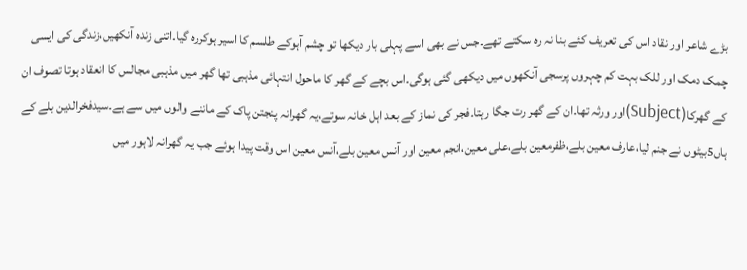بڑے شاعر اور نقاد اس کی تعریف کئے بنا نہ رہ سکتے تھے۔جس نے بھی اسے پہلی بار دیکھا تو چشم آہوکے طلسم کا اسیر ہوکررہ گیا۔اتنی زندہ آنکھیں،زندگی کی ایسی چمک دمک اور للک بہت کم چہروں پرسجی آنکھوں میں دیکھی گئی ہوگی۔اس بچے کے گھر کا ماحول انتہائی مذہبی تھا گھر میں مذہبی مجالس کا انعقاد ہوتا تصوف ان کے گھرکا(Subject)اور ورثہ تھا۔ان کے گھر رت جگا رہتا۔فجر کی نماز کے بعد اہل خانہ سوتے،یہ گھرانہ پنجتن پاک کے ماننے والوں میں سے ہے۔سیدفخرالدین بلے کے ہاں5بیٹوں نے جنم لیا،عارف معین بلے،ظفرمعین بلے،علی معین،انجم معین اور آنس معین بلے،آنس معین اس وقت پیدا ہوئے جب یہ گھرانہ لاہور میں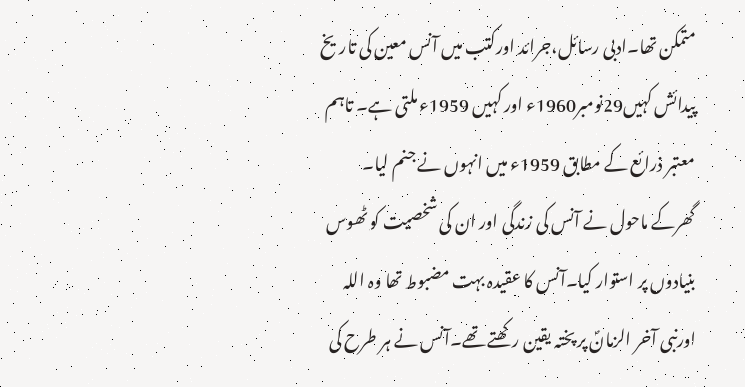متمکن تھا۔ادبی رسائل،جرائد اورکتب میں آنس معین کی تاریخ پیدائش کہیں29نومبر1960ء اور کہیں 1959ء ملتی ہے۔ تاہم  معتبر ذرائع کے مطابق 1959ء میں انہوں نے جنم لیا۔
گھرکے ماحول نے آنس کی زندگی اور ان کی شخصیت کو ٹھوس بنیادوں پر استوار کیا۔آنس کا عقیدہ بہت مضبوط تھا وہ اللہ اورنبی آخر الزمانؐ پر پختہ یقین رکھتے تھے۔آنس نے ہر طرح کی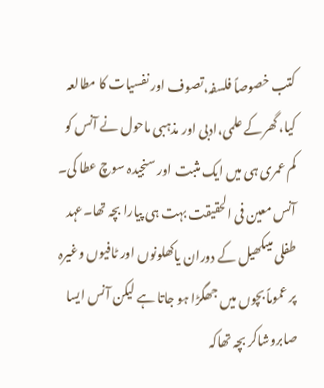کتب خصوصاً فلسفہ،تصوف اور نفسیات کا مطالعہ کیا، گھرکے علمی،ادبی اور مذہبی ماحول نے آنس کو کم عمری ہی میں ایک مثبت اور سنجیدہ سوچ عطا کی۔
آنس معین فی الحقیقت بہت ہی پیارا بچہ تھا۔عہد طفلی میںکھیل کے دوران یاکھلونوں اور ٹافیوں وغیرہ پر عموماً بچوں میں جھگڑا ہو جاتا ہے لیکن آنس ایسا صابروشاکر بچہ تھاکہ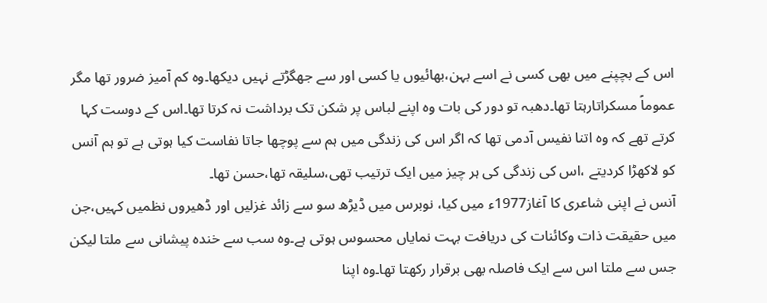اس کے بچپنے میں بھی کسی نے اسے بہن،بھائیوں یا کسی اور سے جھگڑتے نہیں دیکھا۔وہ کم آمیز ضرور تھا مگر عموماً مسکراتارہتا تھا۔دھبہ تو دور کی بات وہ اپنے لباس پر شکن تک برداشت نہ کرتا تھا۔اس کے دوست کہا کرتے تھے کہ وہ اتنا نفیس آدمی تھا کہ اگر اس کی زندگی میں ہم سے پوچھا جاتا نفاست کیا ہوتی ہے تو ہم آنس کو لاکھڑا کردیتے ،اس کی زندگی کی ہر چیز میں ایک ترتیب تھی،سلیقہ تھا،حسن تھا۔
آنس نے اپنی شاعری کا آغاز1977ء میں کیا، نوبرس میں ڈیڑھ سو سے زائد غزلیں اور ڈھیروں نظمیں کہیں،جن میں حقیقت ذات وکائنات کی دریافت بہت نمایاں محسوس ہوتی ہے۔وہ سب سے خندہ پیشانی سے ملتا لیکن جس سے ملتا اس سے ایک فاصلہ بھی برقرار رکھتا تھا۔وہ اپنا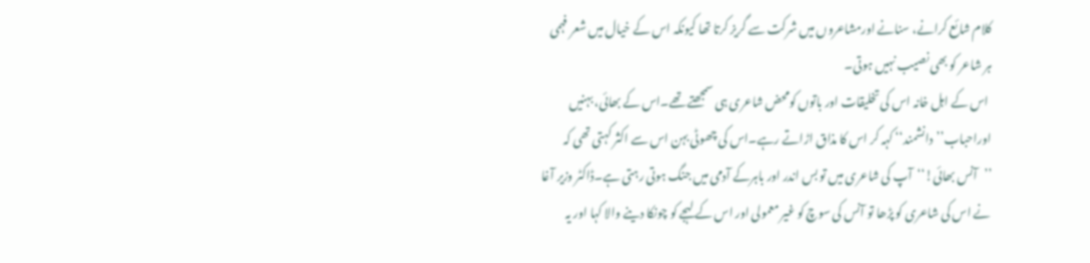کلام شائع کرانے، سنانے اورمشاعروں میں شرکت سے گریز کرتا تھا کیونکہ اس کے خیال میں شعر فہمی ہر شاعر کو بھی نصیب نہیں ہوتی۔
 اس کے اہل خانہ اس کی تخلیقات اور باتوں کومحض شاعری ہی سمجھتے تھے۔اس کے بھائی، بہنیں اوراحباب’’دانشمند‘‘ کہہ کر اس کا مذاق اڑاتے رہے۔اس کی چھوٹی بہن اس سے اکثر کہتی تھی کہ ’’آنس بھائی!‘‘آپ کی شاعری میں تو بس اندر اور باہرکے آدمی میں جنگ ہوتی رہتی ہے۔ڈاکٹر وزیر آغا نے اس کی شاعری کو پڑھا تو آنس کی سوچ کو غیر معمولی اور اس کے لہجے کو چونکا دینے والا کہا اور یہ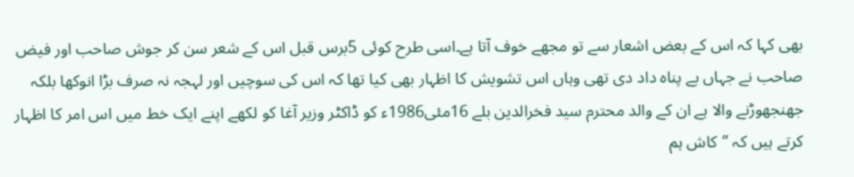بھی کہا کہ اس کے بعض اشعار سے تو مجھے خوف آتا ہے۔اسی طرح کوئی 5برس قبل اس کے شعر سن کر جوش صاحب اور فیض صاحب نے جہاں بے پناہ داد دی تھی وہاں اس تشویش کا اظہار بھی کیا تھا کہ اس کی سوچیں اور لہجہ نہ صرف بڑا انوکھا بلکہ جھنجھوڑنے والا ہے ان کے والد محترم سید فخرالدین بلے 16مئی1986ء کو ڈاکٹر وزیر آغا کو لکھے اپنے ایک خط میں اس امر کا اظہار کرتے ہیں کہ ’’کاش ہم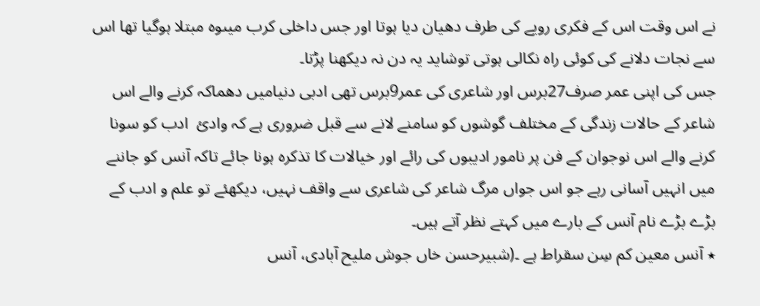نے اس وقت اس کے فکری رویے کی طرف دھیان دیا ہوتا اور جس داخلی کرب میںوہ مبتلا ہوگیا تھا اس سے نجات دلانے کی کوئی راہ نکالی ہوتی توشاید یہ دن نہ دیکھنا پڑتا۔
جس کی اپنی عمر صرف27برس اور شاعری کی عمر9برس تھی ادبی دنیامیں دھماکہ کرنے والے اس شاعر کے حالات زندگی کے مختلف گوشوں کو سامنے لانے سے قبل ضروری ہے کہ وادیٔ  ادب کو سونا کرنے والے اس نوجوان کے فن پر نامور ادیبوں کی رائے اور خیالات کا تذکرہ ہونا جائے تاکہ آنس کو جاننے میں انہیں آسانی رہے جو اس جواں مرگ شاعر کی شاعری سے واقف نہیں، دیکھئے تو علم و ادب کے بڑے بڑے نام آنس کے بارے میں کہتے نظر آتے ہیں۔
٭ آنس معین کم سِن سقراط ہے ۔(شبیرحسن خاں جوش ملیح آبادی، آنس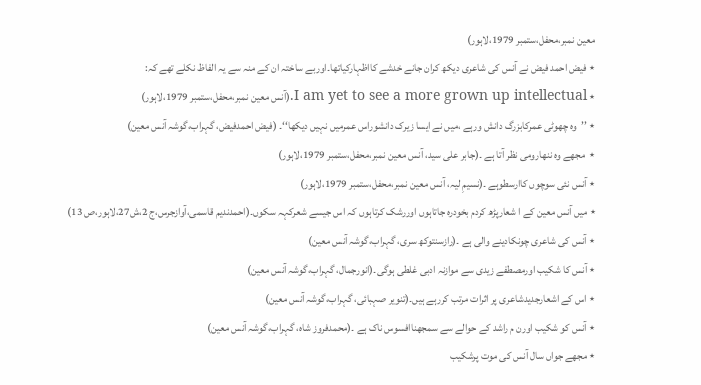معین نمبر،محفل،ستمبر 1979،لاہور)
٭ فیض احمد فیض نے آنس کی شاعری دیکھ کران جانے خدشے کااظہارکیاتھا۔اوربے ساختہ ان کے منہ سے یہ الفاظ نکلے تھے کہ:
٭ I am yet to see a more grown up intellectual.(آنس معین نمبر،محفل،ستمبر 1979،لاہور)
٭ ’’وہ چھوٹی عمرکابزرگ دانش ورہے ،میں نے ایسا زیرک دانشوراس عمرمیں نہیں دیکھا‘‘۔ (فیض احمدفیض، گہراب،گوشہ آنس معین)
٭  مجھے وہ ننھارومی نظر آتا ہے ۔(جابر علی سید، آنس معین نمبر،محفل،ستمبر 1979،لاہور)
٭ آنس نئی سوچوں کاارسطوہے ۔(نسیمِ لیہ، آنس معین نمبر،محفل،ستمبر 1979،لاہور)
٭ میں آنس معین کے ا شعارپڑھ کردم بخودرہ جاتاہوں اوررشک کرتاہوں کہ اس جیسے شعرکہہ سکوں۔(احمدندیم قاسمی،آوازجرس،ج 2،ش27،لاہور،ص 13)
٭ آنس کی شاعری چونکادینے والی ہے ۔(رازسنتوکھ سری، گہراب،گوشہ آنس معین)
٭ آنس کا شکیب اورمصطفے زیدی سے موازنہ ادبی غلطی ہوگی۔(انورجمال، گہراب،گوشہ آنس معین)
٭ اس کے اشعارجدیدشاعری پر اثرات مرتب کررہے ہیں۔(تنویر صہبائی، گہراب،گوشہ آنس معین)
٭ آنس کو شکیب اورن م راشد کے حوالے سے سمجھناافسوس ناک ہے ۔(محمدفروز شاہ، گہراب،گوشہ آنس معین)
٭ مجھے جواں سال آنس کی موت پرشکیب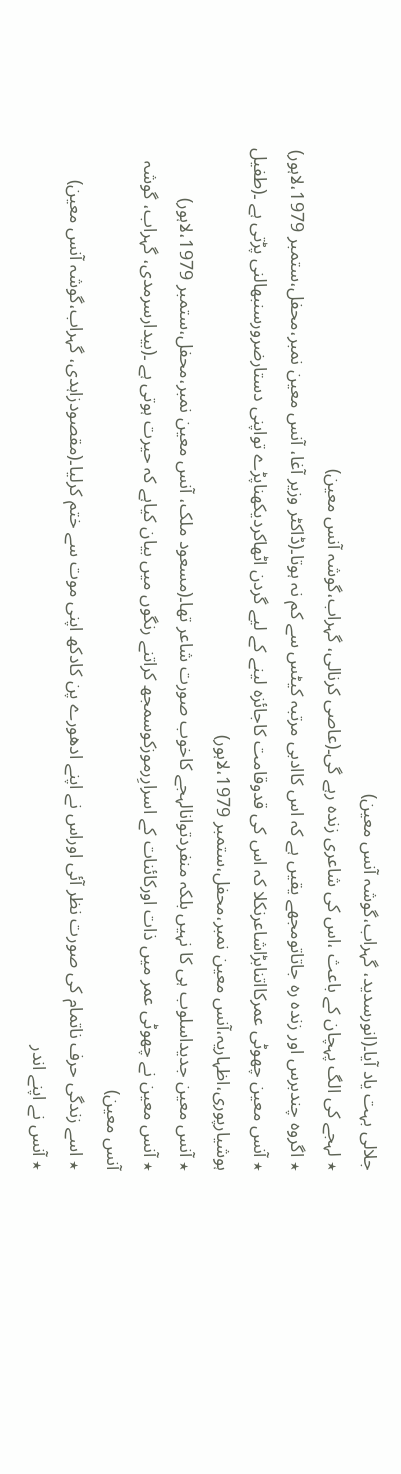جلالی بہت یاد آیا۔(انورسدید، گہراب،گوشہ آنس معین)
٭ لہجے کی الگ پہچان کے باعث ،اس کی شاعری زندہ رہے گی۔(عاصی کرنالی، گہراب،گوشہ آنس معین)
٭ اگروہ چندبرس اور زندہ رہ جاتاتومجھے یقیں ہے کہ اس کاادبی مرتبہ کیٹس سے کم نہ ہوتا۔(ڈاکٹر وزیر آغا، آنس معین نمبر،محفل،ستمبر 1979،لاہور)
٭ آنس معین چھوٹی عمرکااتنابڑاشاعرنکلا کہ اس کی قدوقامت کاجائزہ لینے کے لیے گردن اٹھاکردیکھناپڑے تواپنی دستارضرورسنبھالنی پڑتی ہے ۔(طفیل ہوشیارپوری،اظہاریہ،آنس معین نمبر،محفل،ستمبر 1979،لاہور)
٭ آنس معین جدیداسلوب ہی کا نہیں بلکہ منفردتوانالہجے کاخوب صورت شاعر تھا۔(مسعود ملک، آنس معین نمبر،محفل،ستمبر 1979،لاہور)
٭ آنس معین نے چھوٹی عمر میں ذات اورکائنات کے اسرارِرموزکوسمجھ کراتنے رنگوں میں بیان کیاہے کہ حیرت ہوتی ہے ۔(بیدارسرمدی، گہراب، گوشہ آنس معین)
٭ اسے زندگی حرف ناتمام کی صورت نظر آئی اوراس نے اپنے ادھورے پن کادکھ اپنی موت سے ختم کرلیا۔(مقصودزاہدی، گہراب،گوشہ آنس معین)
٭ آنس نے اپنے اندر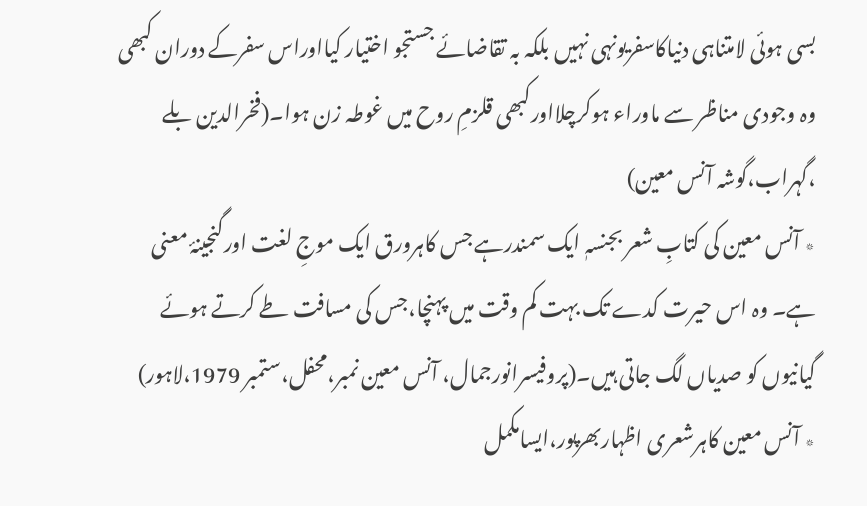بسی ہوئی لامتناہی دنیاکاسفریونہی نہیں بلکہ بہ تقاضائے جستجو اختیار کیااوراس سفرکے دوران کبھی وہ وجودی مناظر سے ماوراء ہوکرچلااورکبھی قلزمِ روح میں غوطہ زن ہوا۔(فخرالدین بلے ،گہراب،گوشہ آنس معین)
٭ آنس معین کی کتابِ شعر بجنسہٖ ایک سمندرہے جس کاہرورق ایک موجِ لغت اورگنجینۂ معنی ہے۔ وہ اس حیرت کدے تک بہت کم وقت میں پہنچا،جس کی مسافت طے کرتے ہوئے گیانیوں کو صدیاں لگ جاتی ہیں۔(پروفیسرانورجمال، آنس معین نمبر،محفل،ستمبر 1979،لاہور)
٭ آنس معین کاہرشعری اظہاربھرپور،ایسامکمل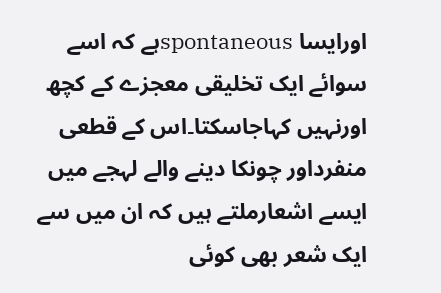اورایسا spontaneousہے کہ اسے سوائے ایک تخلیقی معجزے کے کچھ اورنہیں کہاجاسکتا۔اس کے قطعی منفرداور چونکا دینے والے لہجے میں ایسے اشعارملتے ہیں کہ ان میں سے ایک شعر بھی کوئی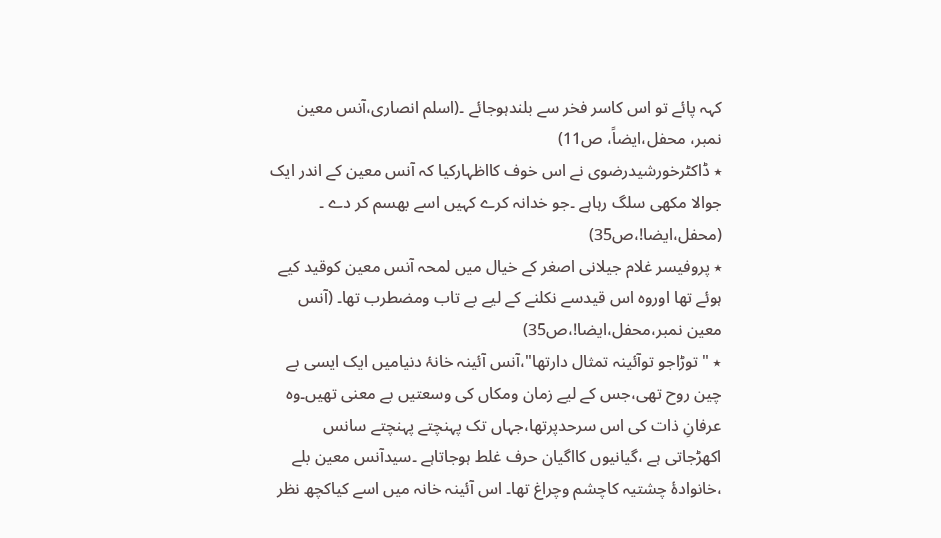کہہ پائے تو اس کاسر فخر سے بلندہوجائے ۔(اسلم انصاری،آنس معین نمبر، محفل،ایضاً، ص11)
٭ ڈاکٹرخورشیدرضوی نے اس خوف کااظہارکیا کہ آنس معین کے اندر ایک جوالا مکھی سلگ رہاہے ۔جو خدانہ کرے کہیں اسے بھسم کر دے ۔ (محفل،ایضا!،ص35)
٭ پروفیسر غلام جیلانی اصغر کے خیال میں لمحہ آنس معین کوقید کیے ہوئے تھا اوروہ اس قیدسے نکلنے کے لیے بے تاب ومضطرب تھا۔ (آنس معین نمبر،محفل،ایضا!،ص35)
٭ "توڑاجو توآئینہ تمثال دارتھا"،آنس آئینہ خانۂ دنیامیں ایک ایسی بے چین روح تھی،جس کے لیے زمان ومکاں کی وسعتیں بے معنی تھیں۔وہ عرفانِ ذات کی اس سرحدپرتھا،جہاں تک پہنچتے پہنچتے سانس اکھڑجاتی ہے ،گیانیوں کااگیان حرف غلط ہوجاتاہے ۔سیدآنس معین بلے ،خانوادۂ چشتیہ کاچشم وچراغ تھا۔ اس آئینہ خانہ میں اسے کیاکچھ نظر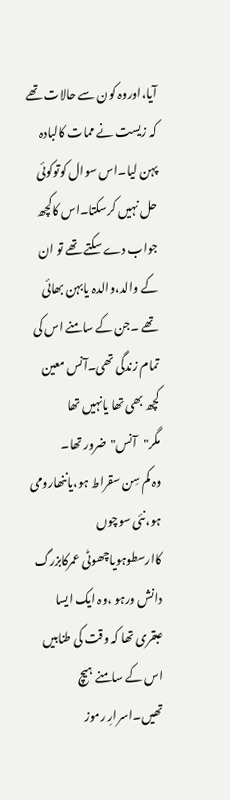آیا،اوروہ کون سے حالات تھے کہ زیست نے ممات کالبادہ پہن لیا۔اس سوال کوتوکوئی حل نہیں کرسکتا۔اس کاکچھ جواب دے سکتے تھے تو ان کے والد،والدہ یابہن بھائی تھے ۔جن کے سامنے اس کی تمام زندگی تھی۔آنس معین کچھ بھی تھا یانہیں تھا مگر"آنس"ضرور تھا۔
وہ کم سِن سقراط ہو،یاننھارومی ہو،نئی سوچوں کاارسطوہویاچھوٹی عمرکابزرگ دانش ورہو ،وہ ایک ایسا عبقری تھا کہ وقت کی طنابیں اس کے سامنے ہیچ تھیں۔اسرارِ رموز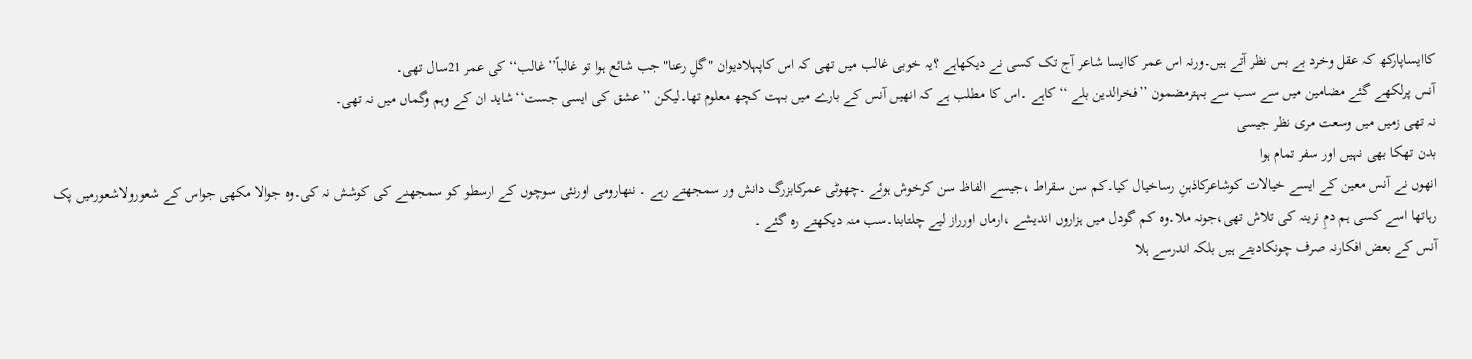کاایساپارکھ کہ عقل وخرد بے بس نظر آتے ہیں۔ورنہ اس عمر کاایسا شاعر آج تک کسی نے دیکھاہے ؟یہ خوبی غالب میں تھی کہ اس کاپہلادیوان "گلِ رعنا"جب شائع ہوا تو غالباً’’غالب‘‘کی عمر 21سال تھی۔
آنس پرلکھے گئے مضامین میں سے سب سے بہترمضمون ’’فخرالدین بلے ‘‘کاہے ۔اس کا مطلب ہے کہ انھیں آنس کے بارے میں بہت کچھ معلوم تھا۔لیکن ’’عشق کی ایسی جست‘‘شاید ان کے وہم وگماں میں نہ تھی۔
نہ تھی زمیں میں وسعت مری نظر جیسی
بدن تھکا بھی نہیں اور سفر تمام ہوا
انھوں نے آنس معین کے ایسے خیالات کوشاعرکاذہنِ رساخیال کیا۔کم سن سقراط ،جیسے الفاظ سن کرخوش ہوئے ۔چھوٹی عمرکابزرگ دانش ور سمجھتے رہے ۔ ننھارومی اورنئی سوچوں کے ارسطو کو سمجھنے کی کوشش نہ کی۔وہ جوالا مکھی جواس کے شعورولاشعورمیں پک رہاتھا اسے کسی ہم دمِ نرینہ کی تلاش تھی،جونہ ملا۔وہ کم گودل میں ہزاروں اندیشے ،ارماں اورراز لیے چلتابنا۔سب منہ دیکھتے رہ گئے ۔
آنس کے بعض افکارنہ صرف چونکادیتے ہیں بلکہ اندرسے ہلا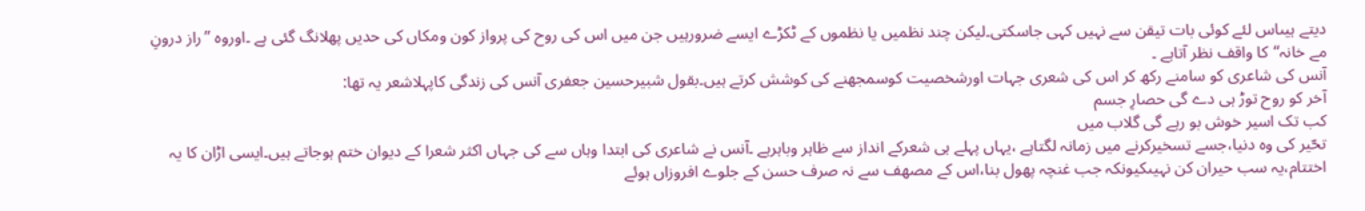دیتے ہیںاس لئے کوئی بات تیقن سے نہیں کہی جاسکتی۔لیکن چند نظمیں یا نظموں کے ٹکڑے ایسے ضرورہیں جن میں اس کی روح کی پرواز کون ومکاں کی حدیں پھلانگ گئی ہے ۔اوروہ ’’راز درونِ مے خانہ‘‘کا واقف نظر آتاہے ۔
آنس کی شاعری کو سامنے رکھ کر اس کی شعری جہات اورشخصیت کوسمجھنے کی کوشش کرتے ہیں۔بقول شبیرحسین جعفری آنس کی زندگی کاپہلاشعر یہ تھا:
آخر کو روح توڑ ہی دے گی حصارِ جسم
کب تک اسیر خوش بو رہے گی گلاب میں
تحّیر کی وہ دنیا،جسے تسخیرکرنے میں زمانہ لگتاہے ،یہاں پہلے ہی شعرکے انداز سے ظاہر وباہرہے ۔آنس نے شاعری کی ابتدا وہاں سے کی جہاں اکثر شعرا کے دیوان ختم ہوجاتے ہیں۔ایسی اڑان کا یہ اختتام،یہ سب حیران کن نہیںکیونکہ جب غنچہ پھول بنا،اس کے مصھف سے نہ صرف حسن کے جلوے افروزاں ہوئے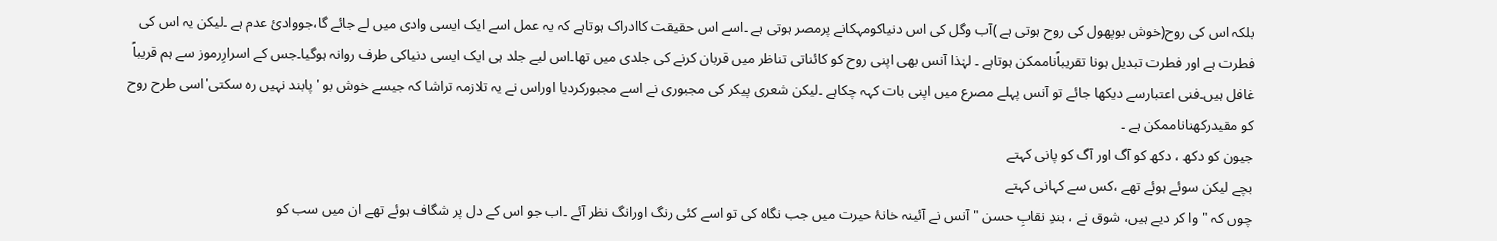بلکہ اس کی روح(خوش بوپھول کی روح ہوتی ہے )آب وگل کی اس دنیاکومہکانے پرمصر ہوتی ہے ۔اسے اس حقیقت کاادراک ہوتاہے کہ یہ عمل اسے ایک ایسی وادی میں لے جائے گا،جووادیٔ عدم ہے ۔لیکن یہ اس کی فطرت ہے اور فطرت تبدیل ہونا تقریباًناممکن ہوتاہے ۔ لہٰذا آنس بھی اپنی روح کو کائناتی تناظر میں قربان کرنے کی جلدی میں تھا۔اس لیے جلد ہی ایک ایسی دنیاکی طرف روانہ ہوگیا۔جس کے اسرارِرموز سے ہم قریباً غافل ہیں۔فنی اعتبارسے دیکھا جائے تو آنس پہلے مصرع میں اپنی بات کہہ چکاہے ۔لیکن شعری پیکر کی مجبوری نے اسے مجبورکردیا اوراس نے یہ تلازمہ تراشا کہ جیسے خوش بو 'پابند نہیں رہ سکتی'اسی طرح روح کو مقیدرکھناناممکن ہے ۔
جیون کو دکھ ، دکھ کو آگ اور آگ کو پانی کہتے
بچے لیکن سوئے ہوئے تھے ،کس سے کہانی کہتے
چوں کہ " وا کر دیے ہیں، شوق نے ، بندِ نقابِ حسن "آنس نے آئینہ خانۂ حیرت میں جب نگاہ کی تو اسے کئی رنگ اورانگ نظر آئے ۔اب جو اس کے دل پر شگاف ہوئے تھے ان میں سب کو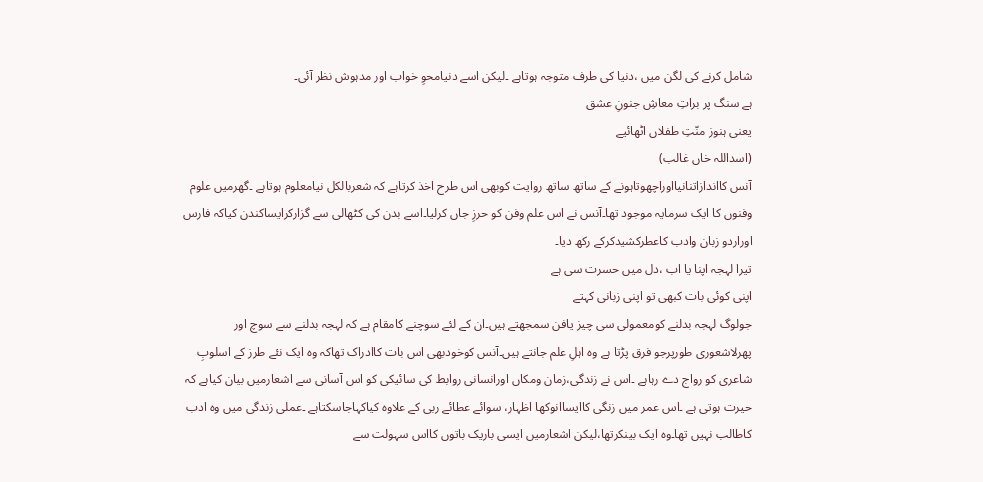شامل کرنے کی لگن میں ،دنیا کی طرف متوجہ ہوتاہے ۔لیکن اسے دنیامحوِ خواب اور مدہوش نظر آئی۔
ہے سنگ پر براتِ معاشِ جنونِ عشق
یعنی ہنوز منّتِ طفلاں اٹھائیے
(اسداللہ خاں غالب)
آنس کااندازاتنانیااوراچھوتاہونے کے ساتھ ساتھ روایت کوبھی اس طرح اخذ کرتاہے کہ شعربالکل نیامعلوم ہوتاہے ۔گھرمیں علوم وفنوں کا ایک سرمایہ موجود تھا۔آنس نے اس علم وفن کو حرزِ جاں کرلیا۔اسے بدن کی کٹھالی سے گزارکرایساکندن کیاکہ فارس اوراردو زبان وادب کاعطرکشیدکرکے رکھ دیا۔
تیرا لہجہ اپنا یا اب ،دل میں حسرت سی ہے
اپنی کوئی بات کبھی تو اپنی زبانی کہتے
جولوگ لہجہ بدلنے کومعمولی سی چیز یافن سمجھتے ہیں۔ان کے لئے سوچنے کامقام ہے کہ لہجہ بدلنے سے سوچ اور پھرلاشعوری طورپرجو فرق پڑتا ہے وہ اہلِ علم جانتے ہیں۔آنس کوخودبھی اس بات کاادراک تھاکہ وہ ایک نئے طرز کے اسلوبِ شاعری کو رواج دے رہاہے ۔اس نے زندگی،زمان ومکاں اورانسانی روابط کی سائیکی کو اس آسانی سے اشعارمیں بیان کیاہے کہ حیرت ہوتی ہے ۔اس عمر میں زنگی کاایساانوکھا اظہار، سوائے عطائے ربی کے علاوہ کیاکہاجاسکتاہے ۔عملی زندگی میں وہ ادب کاطالب نہیں تھا۔وہ ایک بینکرتھا،لیکن اشعارمیں ایسی باریک باتوں کااس سہولت سے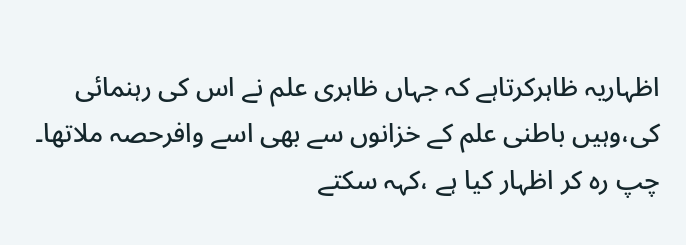اظہاریہ ظاہرکرتاہے کہ جہاں ظاہری علم نے اس کی رہنمائی کی،وہیں باطنی علم کے خزانوں سے بھی اسے وافرحصہ ملاتھا۔
چپ رہ کر اظہار کیا ہے ،کہہ سکتے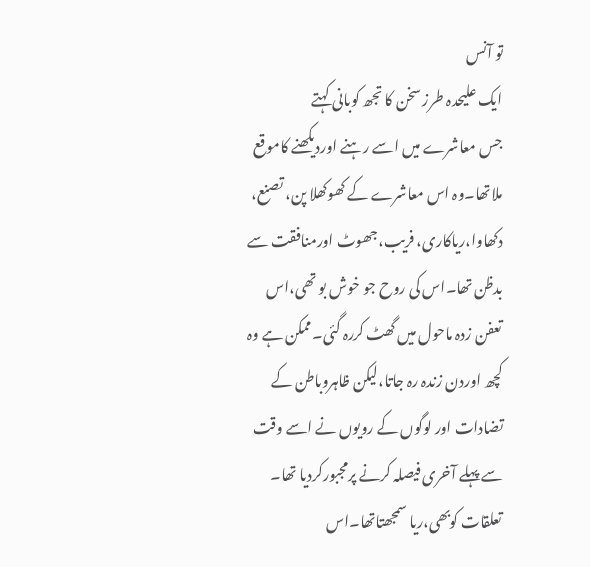تو آنس
ایک علیحدہ طرز سخن کا تجھ کوبانی کہتے
جس معاشرے میں اسے رہنے اوردیکھنے کاموقع ملاتھا۔وہ اس معاشرے کے کھوکھلا پن، تصنع، دکھاوا،ریاکاری، فریب،جھوٹ اورمنافقت سے بدظن تھا۔اس کی روح جو خوش بو تھی،اس تعفن زدہ ماحول میں گھٹ کررہ گئی۔ممکن ہے وہ کچھ اوردن زندہ رہ جاتا،لیکن ظاہروباطن کے تضادات اور لوگوں کے رویوں نے اسے وقت سے پہلے آخری فیصلہ کرنے پرمجبورکردیا تھا۔ تعلقات کوبھی،ریا سمجھتاتھا۔اس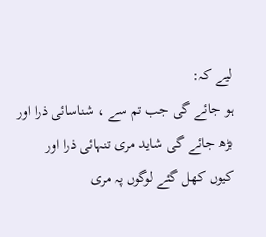لیے کہ:
ہو جائے گی جب تم سے ، شناسائی ذرا اور
بڑھ جائے گی شاید مری تنہائی ذرا اور
کیوں کھل گئے لوگوں پہ مری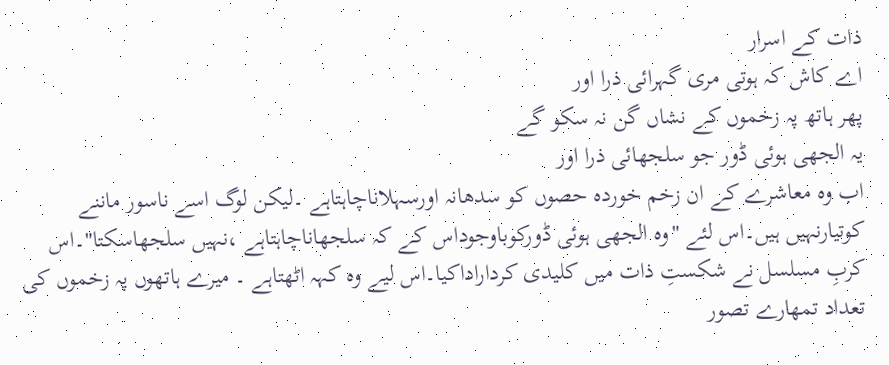ذات کے اسرار
اے کاش کہ ہوتی مری گہرائی ذرا اور
پھر ہاتھ پہ زخموں کے نشاں گن نہ سکو گے
یہ الجھی ہوئی ڈور جو سلجھائی ذرا اور
اب وہ معاشرے کے ان زخم خوردہ حصوں کو سدھانہ اورسہلاناچاہتاہے ۔لیکن لوگ اسے ناسور ماننے کوتیارنہیں ہیں۔اس لئے "وہ الجھی ہوئی ڈورکوباوجوداس کے کہ سلجھاناچاہتاہے ،نہیں سلجھاسکتا"۔اس کربِ مسلسل نے شکستِ ذات میں کلیدی کرداراداکیا۔اس لیے وہ کہہ اٹھتاہے ۔ میرے ہاتھوں پہ زخموں کی تعداد تمھارے تصور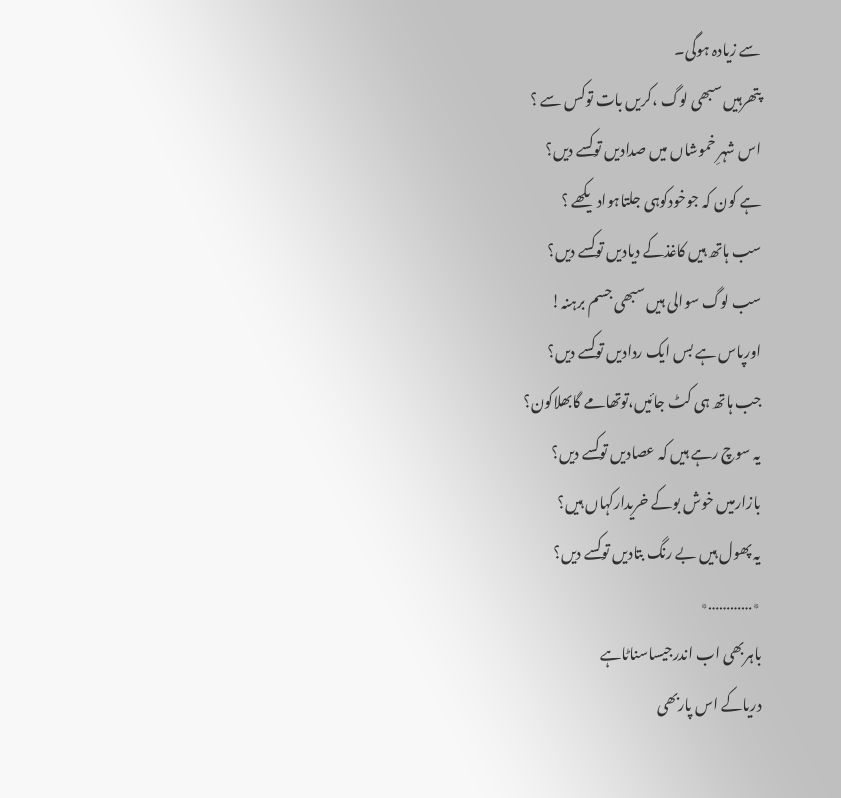سے زیادہ ہوگی۔
پتھرہیں سبھی لوگ ،کریں بات توکس سے ؟
اس شہرِ خموشاں میں صدادیں توکسے دیں؟
ہے کون کہ جوخودکوہی جلتاہوادیکھے ؟
سب ہاتھ ہیں کاغذکے دیادیں توکسے دیں؟
سب لوگ سوالی ہیں سبھی جسم برہنہ!
اورپاس ہے بس ایک ردادیں توکسے دیں؟
جب ہاتھ ہی کٹ جائیں،توتھامے گابھلاکون؟
یہ سوچ رہے ہیں کہ عصادیں توکسے دیں؟
بازارمیں خوش بوکے خریدارکہاں ہیں؟
یہ پھول ہیں بے رنگ بتادیں توکسے دیں؟
٭…………٭
باہربھی اب اندرجیساسناٹاہے
دریاکے اس پاربھی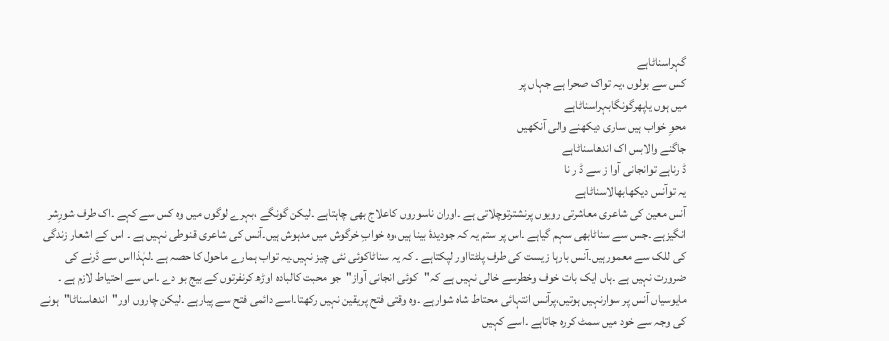گہراسناٹاہے
کس سے بولوں ،یہ تواک صحرا ہے جہاں پر
میں ہوں یاپھرگونگابہراسناٹاہے
محوِ خواب ہیں ساری دیکھنے والی آنکھیں
جاگنے والابس اک اندھاسناٹاہے
ڈ رناہے توانجانی آوا ز سے ڈ ر نا
یہ توآنس دیکھابھالاسناٹاہے
آنس معین کی شاعری معاشرتی رویوں پرنشترتوچلاتی ہے ۔اوران ناسوروں کاعلاج بھی چاہتاہے ۔لیکن گونگے ،بہرے لوگوں میں وہ کس سے کہے ۔اک طرف شورِشر انگیزہے ۔جس سے سناٹابھی سہم گیاہے ۔اس پر ستم یہ کہ جودیدۂ بینا ہیں،وہ خوابِ خرگوش میں مدہوش ہیں۔آنس کی شاعری قنوطی نہیں ہے ۔ اس کے اشعار زندگی کی للک سے معمورہیں۔آنس بارہا زیست کی طرف پلٹتااور لپکتاہے ۔ کہ یہ سناٹاکوئی نئی چیز نہیں۔یہ تواب ہمارے ماحول کا حصہ ہے ۔لہٰذااس سے ڈرنے کی ضرورت نہیں ہے ۔ہاں ایک بات خوف وخطرسے خالی نہیں ہے کہ"کوئی انجانی آواز"جو محبت کالبادہ اوڑھ کرنفرتوں کے بیج بو دے ۔اس سے احتیاط لازم ہے ۔ مایوسیاں آنس پر سوارنہیں ہوتیں،پرآنس انتہائی محتاط شاہ شوارہے ۔وہ وقتی فتح پریقین نہیں رکھتا۔اسے دائمی فتح سے پیارہے ۔لیکن چاروں اور"اندھاسناٹا"ہونے کی وجہ سے خود میں سمٹ کررہ جاتاہے ۔اسے کہیں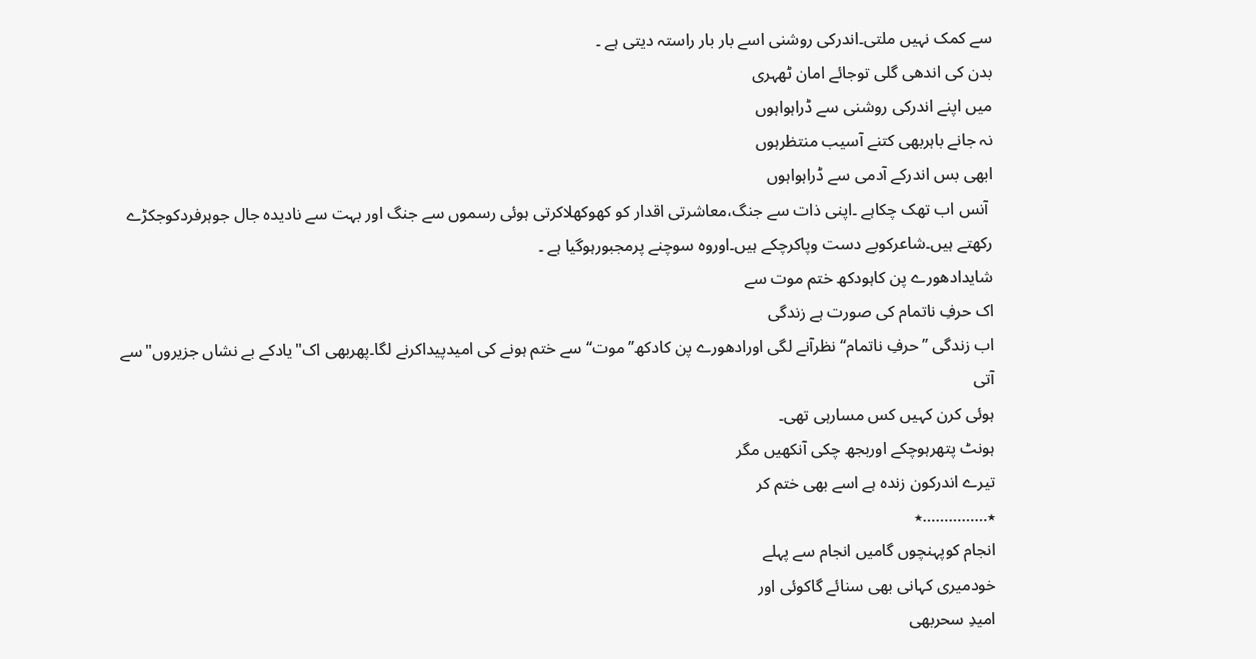سے کمک نہیں ملتی۔اندرکی روشنی اسے بار بار راستہ دیتی ہے ۔
بدن کی اندھی گلی توجائے امان ٹھہری
میں اپنے اندرکی روشنی سے ڈراہواہوں
نہ جانے باہربھی کتنے آسیب منتظرہوں
ابھی بس اندرکے آدمی سے ڈراہواہوں
 آنس اب تھک چکاہے ۔اپنی ذات سے جنگ،معاشرتی اقدار کو کھوکھلاکرتی ہوئی رسموں سے جنگ اور بہت سے نادیدہ جال جوہرفردکوجکڑے رکھتے ہیں۔شاعرکوبے دست وپاکرچکے ہیں۔اوروہ سوچنے پرمجبورہوگیا ہے ۔
شایدادھورے پن کاہودکھ ختم موت سے
اک حرفِ ناتمام کی صورت ہے زندگی
اب زندگی ’’حرفِ ناتمام‘‘نظرآنے لگی اورادھورے پن کادکھ’’موت‘‘سے ختم ہونے کی امیدپیداکرنے لگا۔پھربھی اک"یادکے بے نشاں جزیروں"سے آتی
ہوئی کرن کہیں کس مسارہی تھی۔
ہونٹ پتھرہوچکے اوربجھ چکی آنکھیں مگر
تیرے اندرکون زندہ ہے اسے بھی ختم کر
٭……………٭
انجام کوپہنچوں گامیں انجام سے پہلے
خودمیری کہانی بھی سنائے گاکوئی اور
امیدِ سحربھی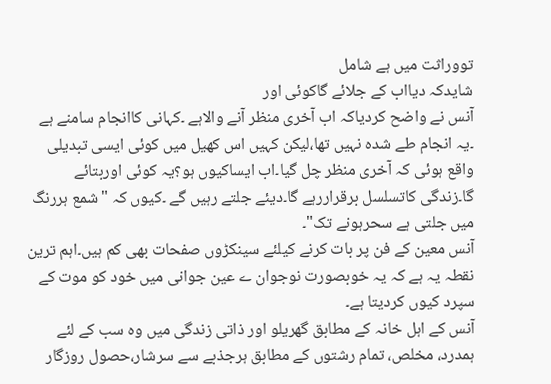تووراثت میں ہے شامل
شایدکہ دیااب کے جلائے گاکوئی اور
آنس نے واضح کردیاکہ اب آخری منظر آنے والاہے ۔کہانی کاانجام سامنے ہے ۔یہ انجام طے شدہ نہیں تھا،لیکن کہیں اس کھیل میں کوئی ایسی تبدیلی واقع ہوئی کہ آخری منظر چل گیا۔اب ایساکیوں ہو؟یہ کوئی اوربتائے گا۔زندگی کاتسلسل برقراررہے گا۔دیئے جلتے رہیں گے ۔کیوں کہ "شمع ہررنگ میں جلتی ہے سحرہونے تک"۔
آنس معین کے فن پر بات کرنے کیلئے سینکڑوں صفحات بھی کم ہیں۔اہم ترین نقطہ یہ ہے کہ یہ خوبصورت نوجوان ے عین جوانی میں خود کو موت کے سپرد کیوں کردیتا ہے۔
آنس کے اہل خانہ کے مطابق گھریلو اور ذاتی زندگی میں وہ سب کے لئے ہمدرد، مخلص، تمام رشتوں کے مطابق ہرجذبے سے سرشار،حصول روزگار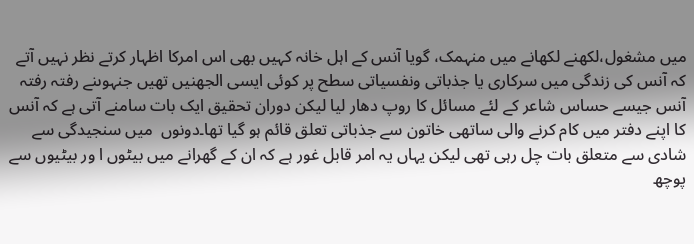میں مشغول،لکھنے لکھانے میں منہمک، گویا آنس کے اہل خانہ کہیں بھی اس امرکا اظہار کرتے نظر نہیں آتے کہ آنس کی زندگی میں سرکاری یا جذباتی ونفسیاتی سطح پر کوئی ایسی الجھنیں تھیں جنہوںنے رفتہ رفتہ آنس جیسے حساس شاعر کے لئے مسائل کا روپ دھار لیا لیکن دوران تحقیق ایک بات سامنے آتی ہے کہ آنس کا اپنے دفتر میں کام کرنے والی ساتھی خاتون سے جذباتی تعلق قائم ہو گیا تھا۔دونوں  میں سنجیدگی سے شادی سے متعلق بات چل رہی تھی لیکن یہاں یہ امر قابل غور ہے کہ ان کے گھرانے میں بیٹوں ا ور بیٹیوں سے پوچھ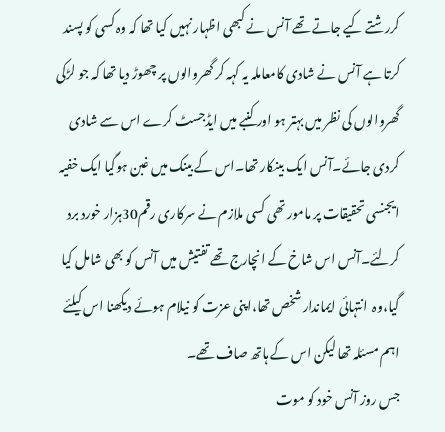کررشتے کیے جاتے تھے آنس نے کبھی اظہار نہیں کیا تھا کہ وہ کسی کو پسند کرتا ہے آنس نے شادی کامعاملہ یہ کہہ کر گھروالوں پر چھوڑ دیا تھا کہ جو لڑکی گھروالوں کی نظر میں بہتر ہو اور کنبے میں ایڈجسٹ کرے اس سے شادی کردی جائے۔آنس ایک بینکار تھا۔اس کے بینک میں غبن ہوگیا ایک خفیہ ایجنسی تحقیقات پر مامور تھی کسی ملازم نے سرکاری رقم30ہزار خورد برد کرلئے۔آنس اس شاخ کے انچارج تھے تفتیش میں آنس کو بھی شامل کیا گیا،وہ  انتہائی ایماندار شخص تھا،اپنی عزت کو نیلام ہوئے دیکھنا اس کیلئے اہم مسئلہ تھا لیکن اس کے ہاتھ صاف تھے۔
جس روز آنس خود کو موت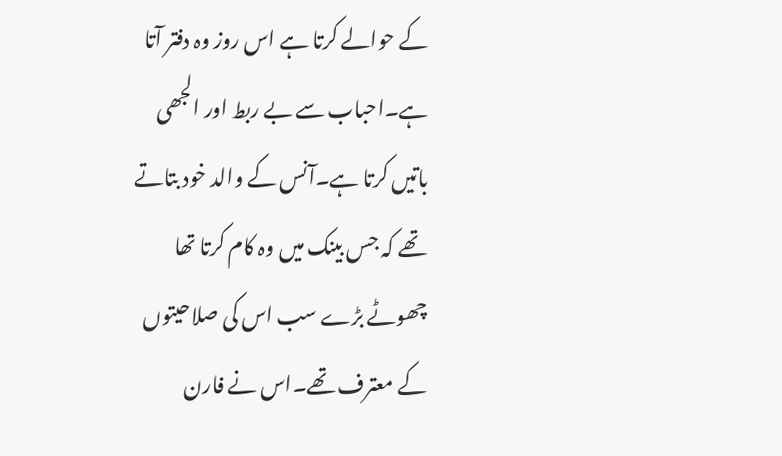کے حوالے کرتا ہے اس روز وہ دفتر آتا ہے۔احباب سے بے ربط اور الجھی باتیں کرتا ہے۔آنس کے والد خود بتاتے تھے کہ جس بینک میں وہ کام کرتا تھا چھوٹے بڑے سب اس کی صلاحیتوں کے معترف تھے۔اس نے فارن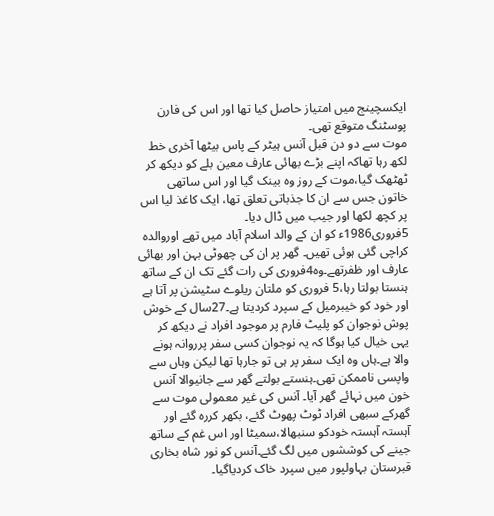ایکسچینج میں امتیاز حاصل کیا تھا اور اس کی فارن پوسٹنگ متوقع تھی۔
موت سے دو دن قبل آنس ہیٹر کے پاس بیٹھا آخری خط لکھ رہا تھاکہ اپنے بڑے بھائی عارف معین بلے کو دیکھ کر ٹھٹھک گیا،موت کے روز وہ بینک گیا اور اس ساتھی خاتون جس سے ان کا جذباتی تعلق تھا، ایک کاغذ لیا اس پر کچھ لکھا اور جیب میں ڈال دیا۔
5فروری1986ء کو ان کے والد اسلام آباد میں تھے اوروالدہ کراچی گئی ہوئی تھیں۔ گھر پر ان کی چھوٹی بہن اور بھائی عارف اور ظفرتھے۔وہ4فروری کی رات گئے تک ان کے ساتھ ہنستا بولتا رہا،5 فروری کو ملتان ریلوے سٹیشن پر آتا ہے اور خود کو خیبرمیل کے سپرد کردیتا ہے۔27سال کے خوش پوش نوجوان کو پلیٹ فارم پر موجود افراد نے دیکھ کر یہی خیال کیا ہوگا کہ یہ نوجوان کسی سفر پرروانہ ہونے والا ہے۔ہاں وہ ایک سفر پر ہی تو جارہا تھا لیکن وہاں سے واپسی ناممکن تھی۔ہنستے بولتے گھر سے جانیوالا آنس خون میں نہائے گھر آیا۔ آنس کی غیر معمولی موت سے گھرکے سبھی افراد ٹوٹ پھوٹ گئے، بکھر کررہ گئے اور آہستہ آہستہ خودکو سنبھالا،سمیٹا اور اس غم کے ساتھ جینے کی کوششوں میں لگ گئے۔آنس کو نور شاہ بخاری قبرستان بہاولپور میں سپرد خاک کردیاگیا۔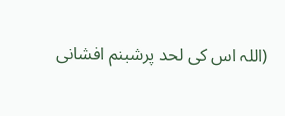(اللہ اس کی لحد پرشبنم افشانی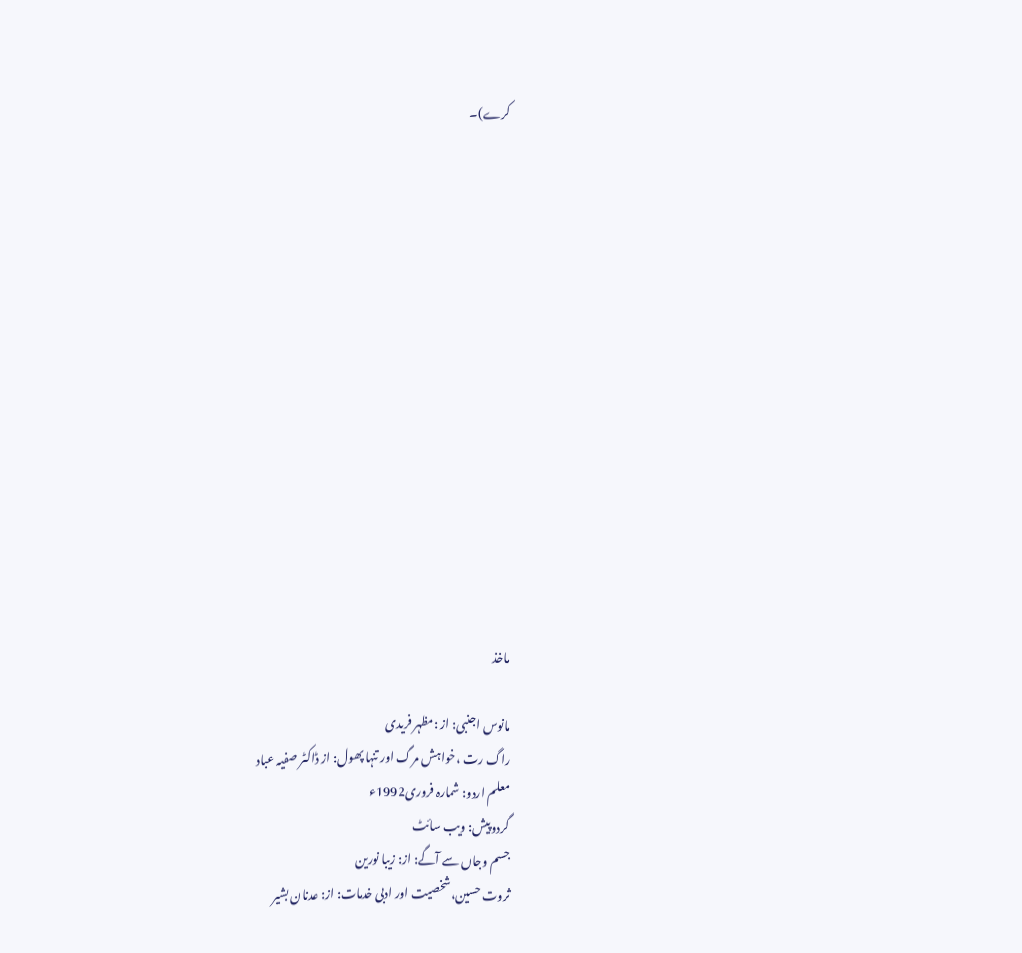کرے)۔















ماخذ

مانوس اجنبی: از :مظہر فریدی
راگ رت ،خواہش مرگ اور تنہا پھول: از ڈاکٹر صفیہ عباد
معلم اردو: شمارہ فروری1992ء
گردوپیش: ویب سائٹ
جسم وجاں سے آگے: از: زیبا نورین
ثروت حسین،شخصیت اور ادبی خدمات: از: عدنان بشیر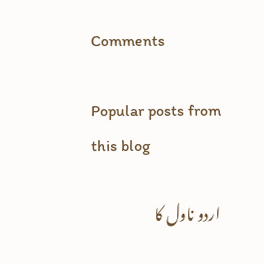Comments

Popular posts from this blog

اردو ناول کا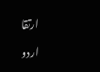ارتقا

اردو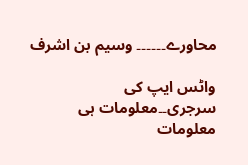محاورے۔۔۔۔۔۔ وسیم بن اشرف

واٹس ایپ کی سرجری۔۔معلومات ہی معلومات